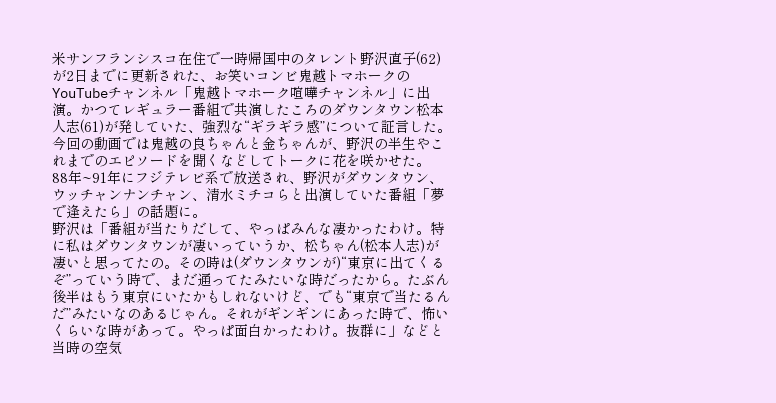米サンフランシスコ在住で一時帰国中のタレント野沢直子(62)が2日までに更新された、お笑いコンビ鬼越トマホークのYouTubeチャンネル「鬼越トマホーク喧嘩チャンネル」に出演。かつてレギュラー番組で共演したころのダウンタウン松本人志(61)が発していた、強烈な“ギラギラ感”について証言した。
今回の動画では鬼越の良ちゃんと金ちゃんが、野沢の半生やこれまでのエピソードを聞くなどしてトークに花を咲かせた。
88年~91年にフジテレビ系で放送され、野沢がダウンタウン、ウッチャンナンチャン、清水ミチコらと出演していた番組「夢で逢えたら」の話題に。
野沢は「番組が当たりだして、やっぱみんな凄かったわけ。特に私はダウンタウンが凄いっていうか、松ちゃん(松本人志)が凄いと思ってたの。その時は(ダウンタウンが)“東京に出てくるぞ”っていう時で、まだ通ってたみたいな時だったから。たぶん後半はもう東京にいたかもしれないけど、でも“東京で当たるんだ”みたいなのあるじゃん。それがギンギンにあった時で、怖いくらいな時があって。やっぱ面白かったわけ。抜群に」などと当時の空気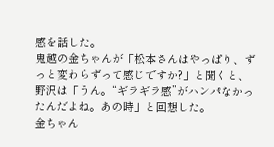感を話した。
鬼越の金ちゃんが「松本さんはやっぱり、ずっと変わらずって感じですか?」と聞くと、野沢は「うん。“ギラギラ感”がハンパなかったんだよね。あの時」と回想した。
金ちゃん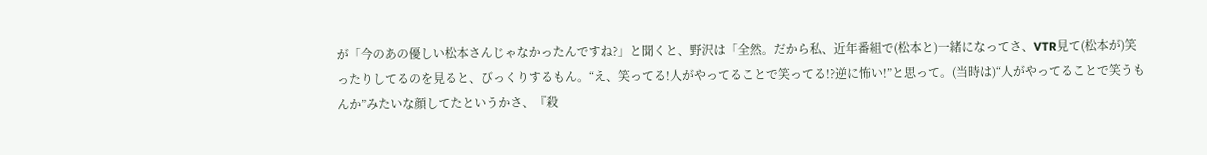が「今のあの優しい松本さんじゃなかったんですね?」と聞くと、野沢は「全然。だから私、近年番組で(松本と)一緒になってさ、VTR見て(松本が)笑ったりしてるのを見ると、びっくりするもん。“え、笑ってる!人がやってることで笑ってる!?逆に怖い!”と思って。(当時は)“人がやってることで笑うもんか”みたいな顔してたというかさ、『殺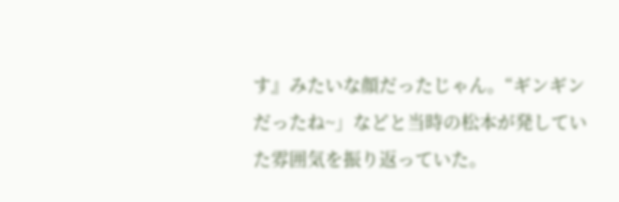す』みたいな顔だったじゃん。“ギンギンだったね~」などと当時の松本が発していた雰囲気を振り返っていた。